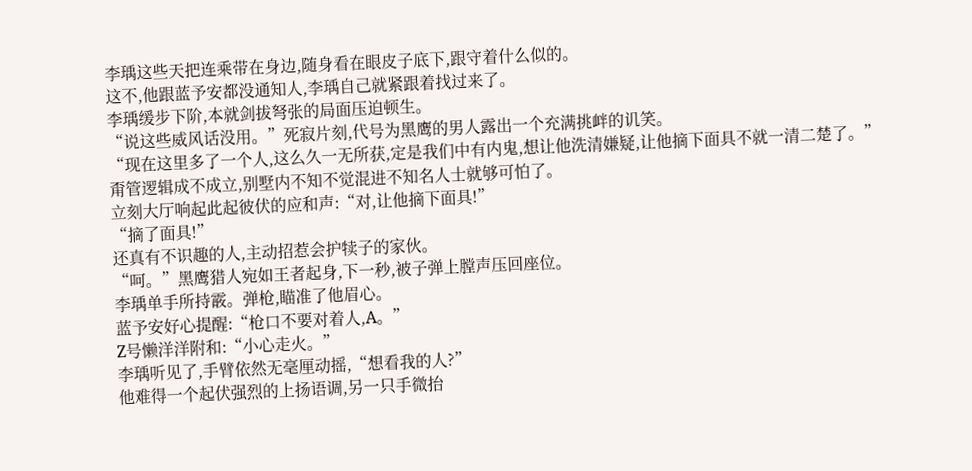李瑀这些天把连乘带在身边,随身看在眼皮子底下,跟守着什么似的。
这不,他跟蓝予安都没通知人,李瑀自己就紧跟着找过来了。
李瑀缓步下阶,本就剑拔弩张的局面压迫顿生。
“说这些威风话没用。”死寂片刻,代号为黑鹰的男人露出一个充满挑衅的讥笑。
“现在这里多了一个人,这么久一无所获,定是我们中有内鬼,想让他洗清嫌疑,让他摘下面具不就一清二楚了。”
甭管逻辑成不成立,别墅内不知不觉混进不知名人士就够可怕了。
立刻大厅响起此起彼伏的应和声:“对,让他摘下面具!”
“摘了面具!”
还真有不识趣的人,主动招惹会护犊子的家伙。
“呵。”黑鹰猎人宛如王者起身,下一秒,被子弹上膛声压回座位。
李瑀单手所持霰。弹枪,瞄准了他眉心。
蓝予安好心提醒:“枪口不要对着人,A。”
Z号懒洋洋附和:“小心走火。”
李瑀听见了,手臂依然无毫厘动摇,“想看我的人?”
他难得一个起伏强烈的上扬语调,另一只手微抬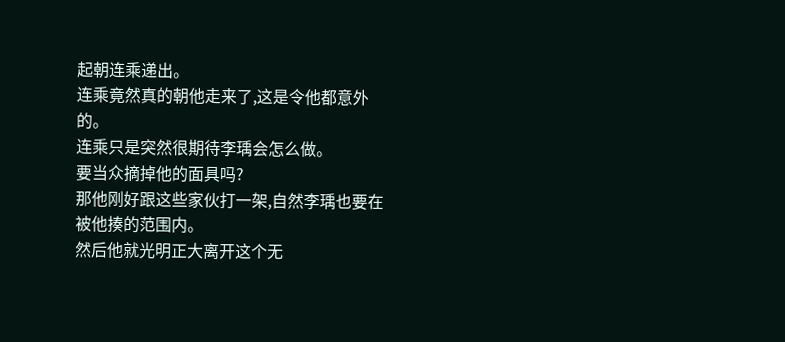起朝连乘递出。
连乘竟然真的朝他走来了,这是令他都意外的。
连乘只是突然很期待李瑀会怎么做。
要当众摘掉他的面具吗?
那他刚好跟这些家伙打一架,自然李瑀也要在被他揍的范围内。
然后他就光明正大离开这个无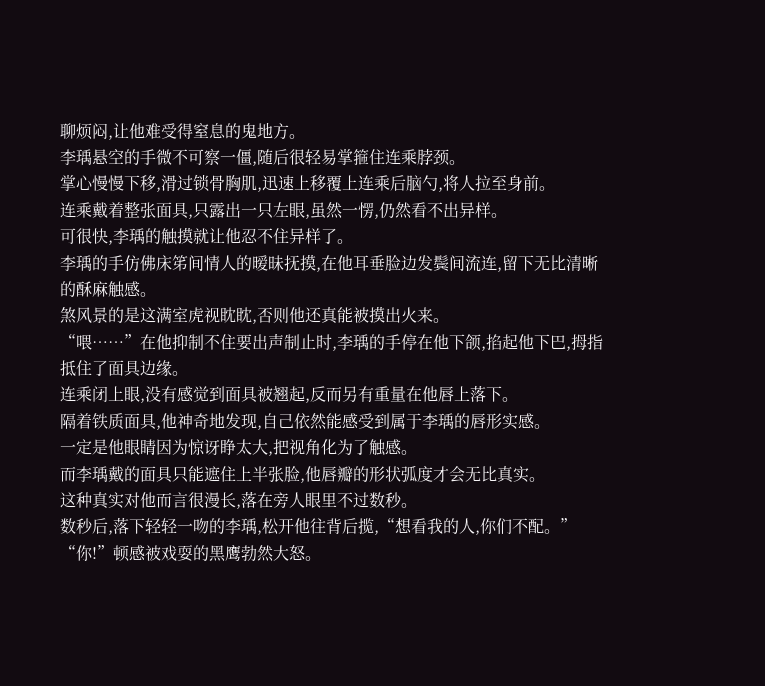聊烦闷,让他难受得窒息的鬼地方。
李瑀悬空的手微不可察一僵,随后很轻易掌箍住连乘脖颈。
掌心慢慢下移,滑过锁骨胸肌,迅速上移覆上连乘后脑勺,将人拉至身前。
连乘戴着整张面具,只露出一只左眼,虽然一愣,仍然看不出异样。
可很快,李瑀的触摸就让他忍不住异样了。
李瑀的手仿佛床笫间情人的暧昧抚摸,在他耳垂脸边发鬓间流连,留下无比清晰的酥麻触感。
煞风景的是这满室虎视眈眈,否则他还真能被摸出火来。
“喂……”在他抑制不住要出声制止时,李瑀的手停在他下颌,掐起他下巴,拇指抵住了面具边缘。
连乘闭上眼,没有感觉到面具被翘起,反而另有重量在他唇上落下。
隔着铁质面具,他神奇地发现,自己依然能感受到属于李瑀的唇形实感。
一定是他眼睛因为惊讶睁太大,把视角化为了触感。
而李瑀戴的面具只能遮住上半张脸,他唇瓣的形状弧度才会无比真实。
这种真实对他而言很漫长,落在旁人眼里不过数秒。
数秒后,落下轻轻一吻的李瑀,松开他往背后揽,“想看我的人,你们不配。”
“你!”顿感被戏耍的黑鹰勃然大怒。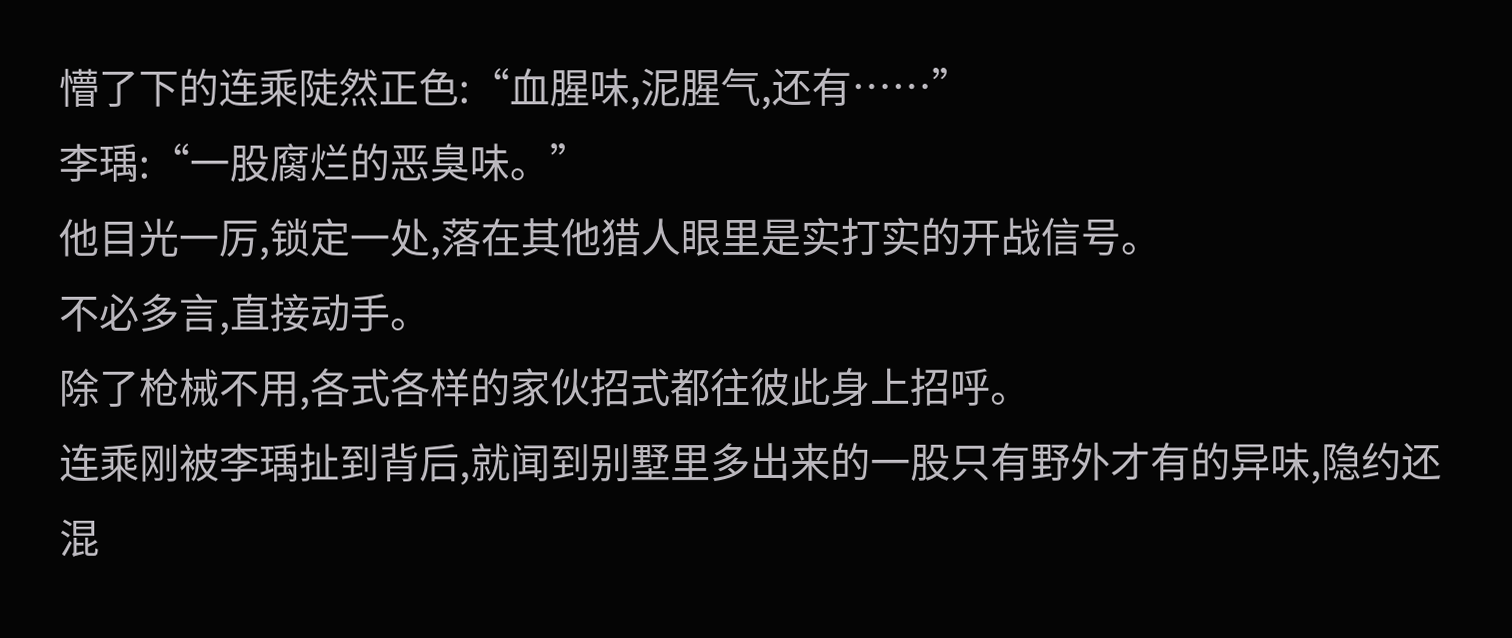懵了下的连乘陡然正色:“血腥味,泥腥气,还有……”
李瑀:“一股腐烂的恶臭味。”
他目光一厉,锁定一处,落在其他猎人眼里是实打实的开战信号。
不必多言,直接动手。
除了枪械不用,各式各样的家伙招式都往彼此身上招呼。
连乘刚被李瑀扯到背后,就闻到别墅里多出来的一股只有野外才有的异味,隐约还混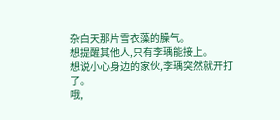杂白天那片雪衣藻的臊气。
想提醒其他人,只有李瑀能接上。
想说小心身边的家伙,李瑀突然就开打了。
哦,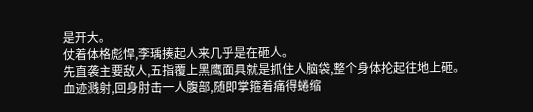是开大。
仗着体格彪悍,李瑀揍起人来几乎是在砸人。
先直袭主要敌人,五指覆上黑鹰面具就是抓住人脑袋,整个身体抡起往地上砸。
血迹溅射,回身肘击一人腹部,随即掌箍着痛得蜷缩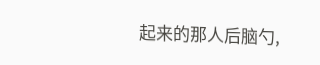起来的那人后脑勺,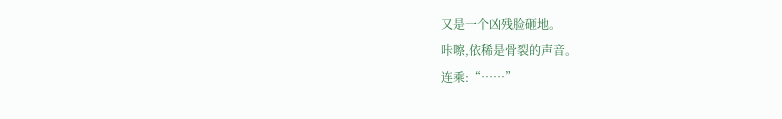又是一个凶残脸砸地。
咔嚓,依稀是骨裂的声音。
连乘:“……”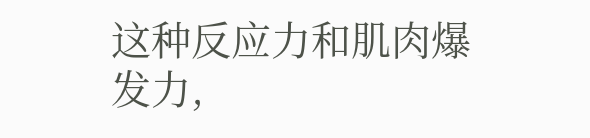这种反应力和肌肉爆发力,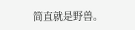简直就是野兽。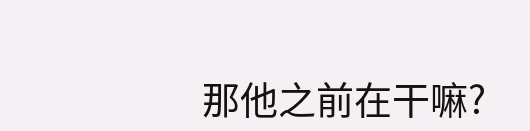那他之前在干嘛?